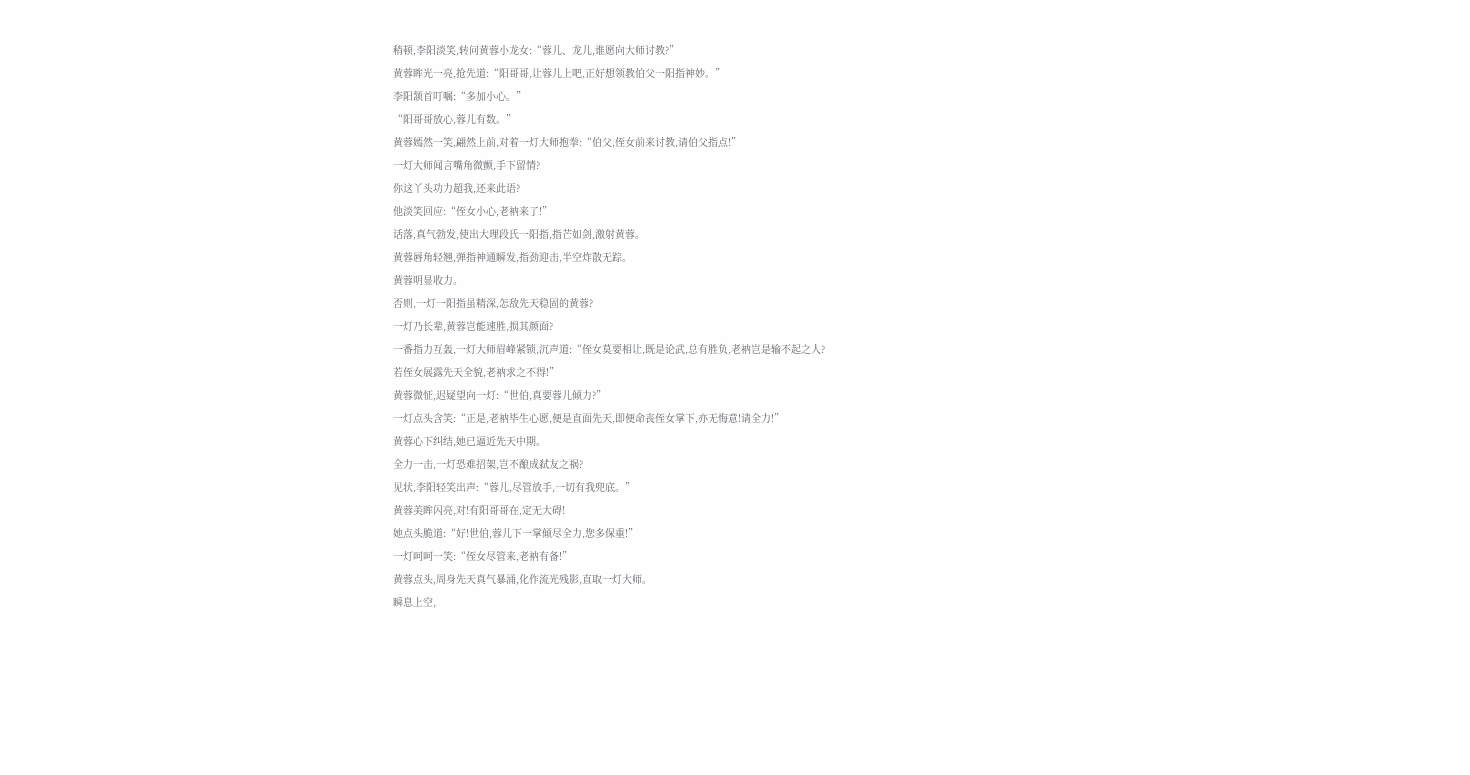稍顿,李阳淡笑,转问黄蓉小龙女:“蓉儿、龙儿,谁愿向大师讨教?”
黄蓉眸光一亮,抢先道:“阳哥哥,让蓉儿上吧,正好想领教伯父一阳指神妙。”
李阳颔首叮嘱:“多加小心。”
“阳哥哥放心,蓉儿有数。”
黄蓉嫣然一笑,翩然上前,对着一灯大师抱拳:“伯父,侄女前来讨教,请伯父指点!”
一灯大师闻言嘴角微颤,手下留情?
你这丫头功力超我,还来此语?
他淡笑回应:“侄女小心,老衲来了!”
话落,真气勃发,使出大理段氏一阳指,指芒如剑,激射黄蓉。
黄蓉唇角轻翘,弹指神通瞬发,指劲迎击,半空炸散无踪。
黄蓉明显收力。
否则,一灯一阳指虽精深,怎敌先天稳固的黄蓉?
一灯乃长辈,黄蓉岂能速胜,损其颜面?
一番指力互轰,一灯大师眉峰紧锁,沉声道:“侄女莫要相让,既是论武,总有胜负,老衲岂是输不起之人?
若侄女展露先天全貌,老衲求之不得!”
黄蓉微怔,迟疑望向一灯:“世伯,真要蓉儿倾力?”
一灯点头含笑:“正是,老衲毕生心愿,便是直面先天,即便命丧侄女掌下,亦无悔意!请全力!”
黄蓉心下纠结,她已逼近先天中期。
全力一击,一灯恐难招架,岂不酿成弑友之祸?
见状,李阳轻笑出声:“蓉儿,尽管放手,一切有我兜底。”
黄蓉美眸闪亮,对!有阳哥哥在,定无大碍!
她点头脆道:“好!世伯,蓉儿下一掌倾尽全力,您多保重!”
一灯呵呵一笑:“侄女尽管来,老衲有备!”
黄蓉点头,周身先天真气暴涌,化作流光残影,直取一灯大师。
瞬息上空,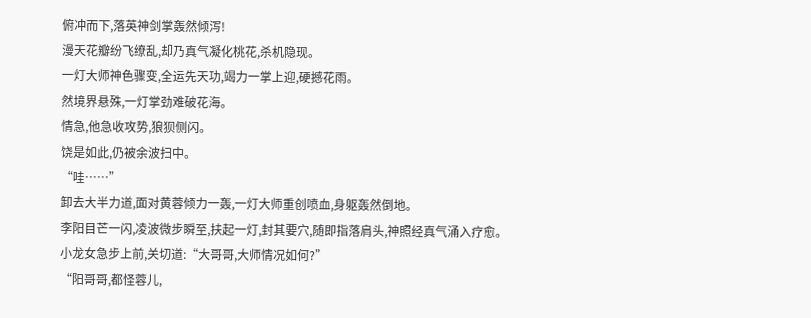俯冲而下,落英神剑掌轰然倾泻!
漫天花瓣纷飞缭乱,却乃真气凝化桃花,杀机隐现。
一灯大师神色骤变,全运先天功,竭力一掌上迎,硬撼花雨。
然境界悬殊,一灯掌劲难破花海。
情急,他急收攻势,狼狈侧闪。
饶是如此,仍被余波扫中。
“哇……”
卸去大半力道,面对黄蓉倾力一轰,一灯大师重创喷血,身躯轰然倒地。
李阳目芒一闪,凌波微步瞬至,扶起一灯,封其要穴,随即指落肩头,神照经真气涌入疗愈。
小龙女急步上前,关切道:“大哥哥,大师情况如何?”
“阳哥哥,都怪蓉儿,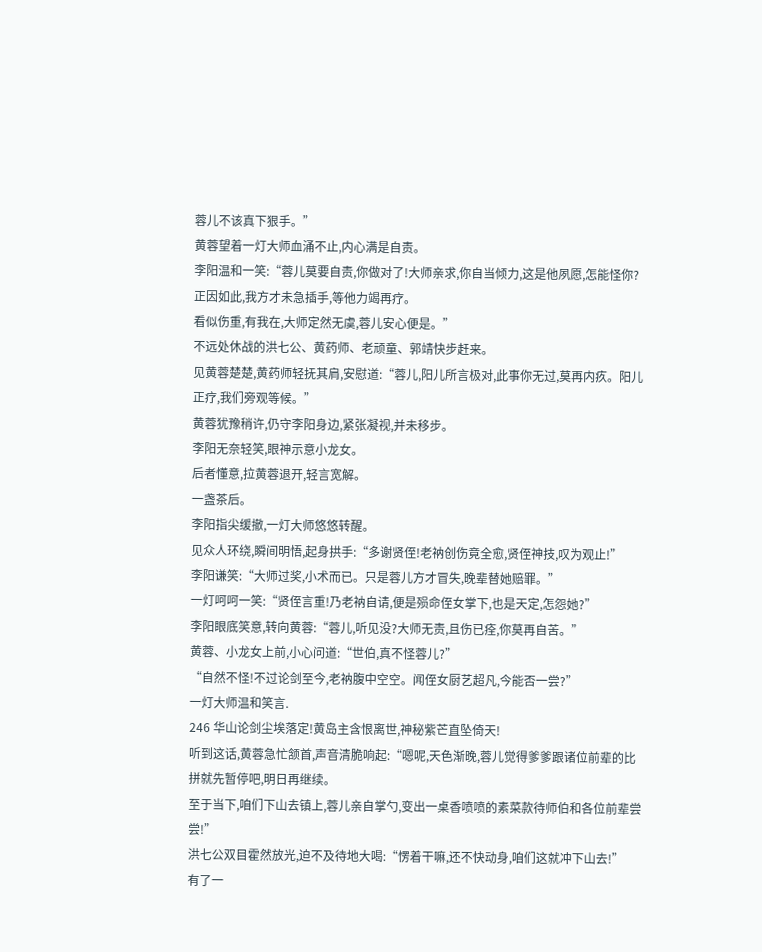蓉儿不该真下狠手。”
黄蓉望着一灯大师血涌不止,内心满是自责。
李阳温和一笑:“蓉儿莫要自责,你做对了!大师亲求,你自当倾力,这是他夙愿,怎能怪你?
正因如此,我方才未急插手,等他力竭再疗。
看似伤重,有我在,大师定然无虞,蓉儿安心便是。”
不远处休战的洪七公、黄药师、老顽童、郭靖快步赶来。
见黄蓉楚楚,黄药师轻抚其肩,安慰道:“蓉儿,阳儿所言极对,此事你无过,莫再内疚。阳儿正疗,我们旁观等候。”
黄蓉犹豫稍许,仍守李阳身边,紧张凝视,并未移步。
李阳无奈轻笑,眼神示意小龙女。
后者懂意,拉黄蓉退开,轻言宽解。
一盏茶后。
李阳指尖缓撤,一灯大师悠悠转醒。
见众人环绕,瞬间明悟,起身拱手:“多谢贤侄!老衲创伤竟全愈,贤侄神技,叹为观止!”
李阳谦笑:“大师过奖,小术而已。只是蓉儿方才冒失,晚辈替她赔罪。”
一灯呵呵一笑:“贤侄言重!乃老衲自请,便是殒命侄女掌下,也是天定,怎怨她?”
李阳眼底笑意,转向黄蓉:“蓉儿,听见没?大师无责,且伤已痊,你莫再自苦。”
黄蓉、小龙女上前,小心问道:“世伯,真不怪蓉儿?”
“自然不怪!不过论剑至今,老衲腹中空空。闻侄女厨艺超凡,今能否一尝?”
一灯大师温和笑言.
246 华山论剑尘埃落定!黄岛主含恨离世,神秘紫芒直坠倚天!
听到这话,黄蓉急忙颔首,声音清脆响起:“嗯呢,天色渐晚,蓉儿觉得爹爹跟诸位前辈的比拼就先暂停吧,明日再继续。
至于当下,咱们下山去镇上,蓉儿亲自掌勺,变出一桌香喷喷的素菜款待师伯和各位前辈尝尝!”
洪七公双目霍然放光,迫不及待地大喝:“愣着干嘛,还不快动身,咱们这就冲下山去!”
有了一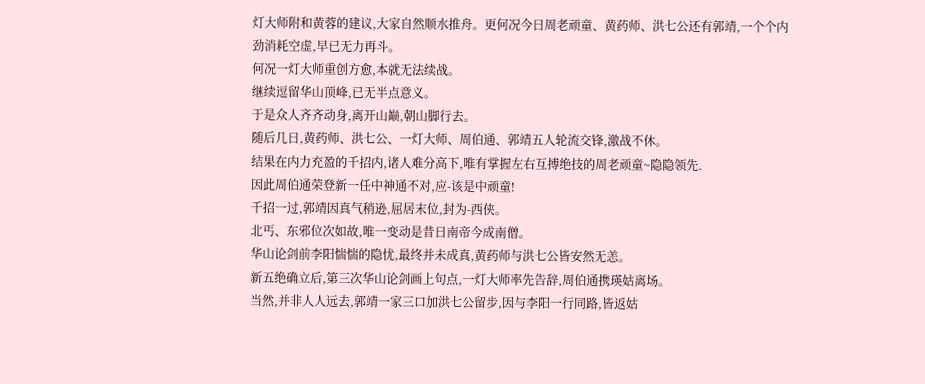灯大师附和黄蓉的建议,大家自然顺水推舟。更何况今日周老顽童、黄药师、洪七公还有郭靖,一个个内劲消耗空虚,早已无力再斗。
何况一灯大师重创方愈,本就无法续战。
继续逗留华山顶峰,已无半点意义。
于是众人齐齐动身,离开山巅,朝山脚行去。
随后几日,黄药师、洪七公、一灯大师、周伯通、郭靖五人轮流交锋,激战不休。
结果在内力充盈的千招内,诸人难分高下,唯有掌握左右互搏绝技的周老顽童~隐隐领先.
因此周伯通荣登新一任中神通不对,应-该是中顽童!
千招一过,郭靖因真气稍逊,屈居末位,封为-西侠。
北丐、东邪位次如故,唯一变动是昔日南帝今成南僧。
华山论剑前李阳惴惴的隐忧,最终并未成真,黄药师与洪七公皆安然无恙。
新五绝确立后,第三次华山论剑画上句点,一灯大师率先告辞,周伯通携瑛姑离场。
当然,并非人人远去,郭靖一家三口加洪七公留步,因与李阳一行同路,皆返姑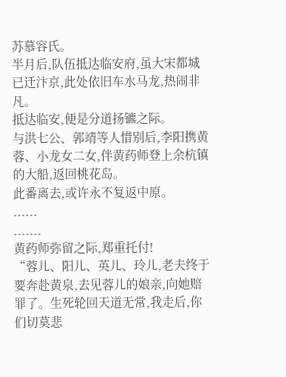苏慕容氏。
半月后,队伍抵达临安府,虽大宋都城已迁汴京,此处依旧车水马龙,热闹非凡。
抵达临安,便是分道扬镳之际。
与洪七公、郭靖等人惜别后,李阳携黄蓉、小龙女二女,伴黄药师登上余杭镇的大船,返回桃花岛。
此番离去,或许永不复返中原。
......
.......
黄药师弥留之际,郑重托付!
“蓉儿、阳儿、英儿、玲儿,老夫终于要奔赴黄泉,去见蓉儿的娘亲,向她赔罪了。生死轮回天道无常,我走后,你们切莫悲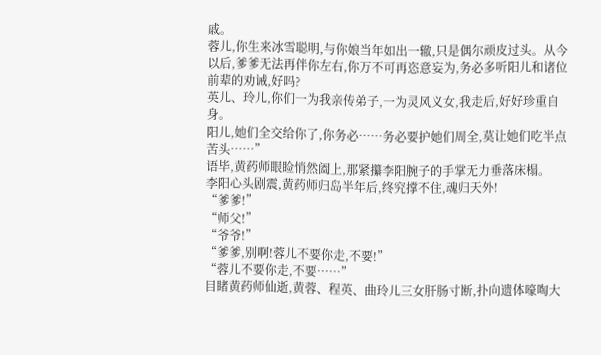戚。
蓉儿,你生来冰雪聪明,与你娘当年如出一辙,只是偶尔顽皮过头。从今以后,爹爹无法再伴你左右,你万不可再恣意妄为,务必多听阳儿和诸位前辈的劝诫,好吗?
英儿、玲儿,你们一为我亲传弟子,一为灵风义女,我走后,好好珍重自身。
阳儿,她们全交给你了,你务必……务必要护她们周全,莫让她们吃半点苦头……”
语毕,黄药师眼睑悄然阖上,那紧攥李阳腕子的手掌无力垂落床榻。
李阳心头剧震,黄药师归岛半年后,终究撑不住,魂归天外!
“爹爹!”
“师父!”
“爷爷!”
“爹爹,别啊!蓉儿不要你走,不要!”
“蓉儿不要你走,不要……”
目睹黄药师仙逝,黄蓉、程英、曲玲儿三女肝肠寸断,扑向遗体嚎啕大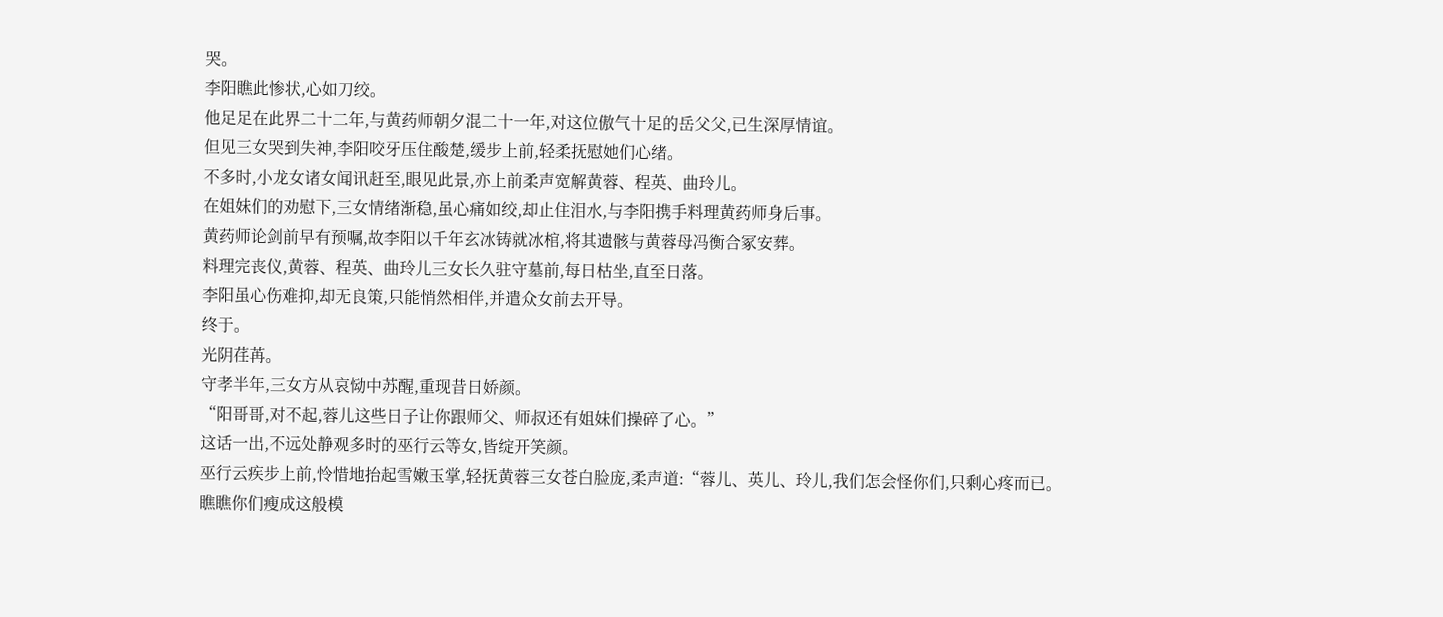哭。
李阳瞧此惨状,心如刀绞。
他足足在此界二十二年,与黄药师朝夕混二十一年,对这位傲气十足的岳父父,已生深厚情谊。
但见三女哭到失神,李阳咬牙压住酸楚,缓步上前,轻柔抚慰她们心绪。
不多时,小龙女诸女闻讯赶至,眼见此景,亦上前柔声宽解黄蓉、程英、曲玲儿。
在姐妹们的劝慰下,三女情绪渐稳,虽心痛如绞,却止住泪水,与李阳携手料理黄药师身后事。
黄药师论剑前早有预嘱,故李阳以千年玄冰铸就冰棺,将其遗骸与黄蓉母冯衡合冢安葬。
料理完丧仪,黄蓉、程英、曲玲儿三女长久驻守墓前,每日枯坐,直至日落。
李阳虽心伤难抑,却无良策,只能悄然相伴,并遣众女前去开导。
终于。
光阴荏苒。
守孝半年,三女方从哀恸中苏醒,重现昔日娇颜。
“阳哥哥,对不起,蓉儿这些日子让你跟师父、师叔还有姐妹们操碎了心。”
这话一出,不远处静观多时的巫行云等女,皆绽开笑颜。
巫行云疾步上前,怜惜地抬起雪嫩玉掌,轻抚黄蓉三女苍白脸庞,柔声道:“蓉儿、英儿、玲儿,我们怎会怪你们,只剩心疼而已。
瞧瞧你们瘦成这般模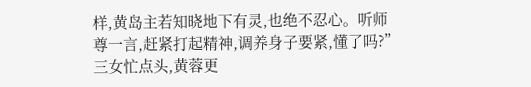样,黄岛主若知晓地下有灵,也绝不忍心。听师尊一言,赶紧打起精神,调养身子要紧,懂了吗?”
三女忙点头,黄蓉更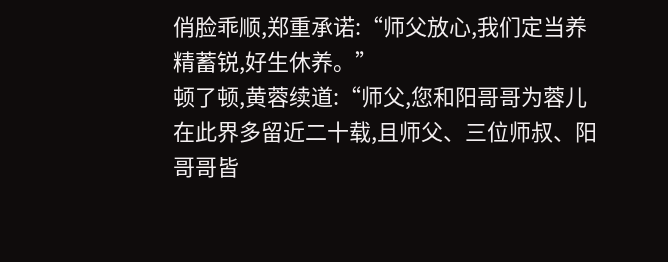俏脸乖顺,郑重承诺:“师父放心,我们定当养精蓄锐,好生休养。”
顿了顿,黄蓉续道:“师父,您和阳哥哥为蓉儿在此界多留近二十载,且师父、三位师叔、阳哥哥皆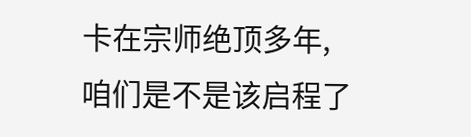卡在宗师绝顶多年,
咱们是不是该启程了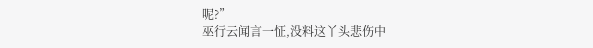呢?”
巫行云闻言一怔,没料这丫头悲伤中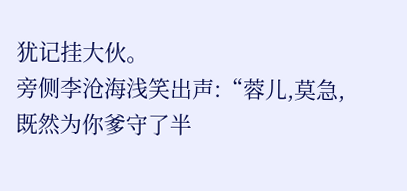犹记挂大伙。
旁侧李沧海浅笑出声:“蓉儿,莫急,既然为你爹守了半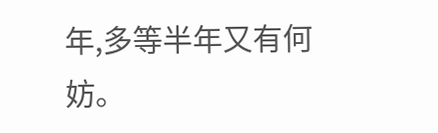年,多等半年又有何妨。